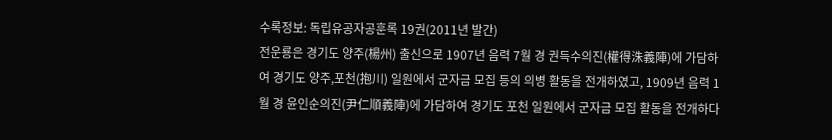수록정보: 독립유공자공훈록 19권(2011년 발간)
전운룡은 경기도 양주(楊州) 출신으로 1907년 음력 7월 경 권득수의진(權得洙義陣)에 가담하여 경기도 양주,포천(抱川) 일원에서 군자금 모집 등의 의병 활동을 전개하였고, 1909년 음력 1월 경 윤인순의진(尹仁順義陣)에 가담하여 경기도 포천 일원에서 군자금 모집 활동을 전개하다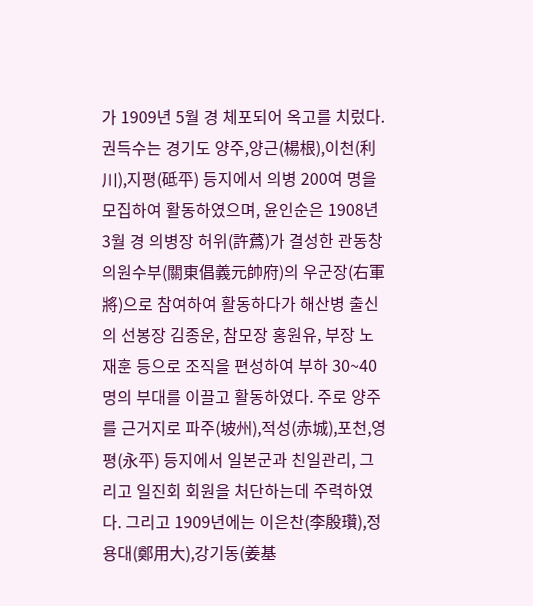가 1909년 5월 경 체포되어 옥고를 치렀다.
권득수는 경기도 양주,양근(楊根),이천(利川),지평(砥平) 등지에서 의병 200여 명을 모집하여 활동하였으며, 윤인순은 1908년 3월 경 의병장 허위(許蔿)가 결성한 관동창의원수부(關東倡義元帥府)의 우군장(右軍將)으로 참여하여 활동하다가 해산병 출신의 선봉장 김종운, 참모장 홍원유, 부장 노재훈 등으로 조직을 편성하여 부하 30~40명의 부대를 이끌고 활동하였다. 주로 양주를 근거지로 파주(坡州),적성(赤城),포천,영평(永平) 등지에서 일본군과 친일관리, 그리고 일진회 회원을 처단하는데 주력하였다. 그리고 1909년에는 이은찬(李殷瓚),정용대(鄭用大),강기동(姜基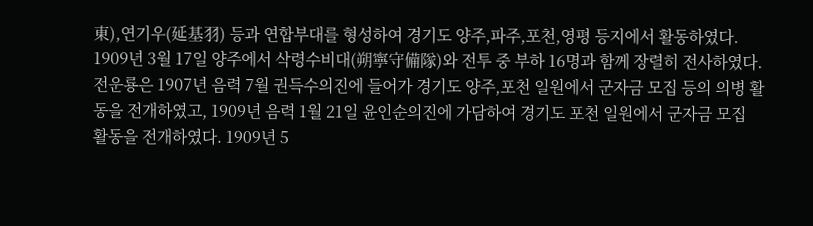東),연기우(延基羽) 등과 연합부대를 형성하여 경기도 양주,파주,포천,영평 등지에서 활동하였다. 1909년 3월 17일 양주에서 삭령수비대(朔寧守備隊)와 전투 중 부하 16명과 함께 장렬히 전사하였다.
전운룡은 1907년 음력 7월 권득수의진에 들어가 경기도 양주,포천 일원에서 군자금 모집 등의 의병 활동을 전개하였고, 1909년 음력 1월 21일 윤인순의진에 가담하여 경기도 포천 일원에서 군자금 모집 활동을 전개하였다. 1909년 5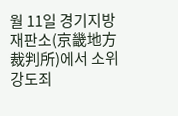월 11일 경기지방재판소(京畿地方裁判所)에서 소위 강도죄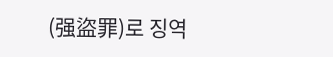(强盜罪)로 징역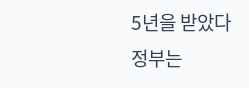5년을 받았다
정부는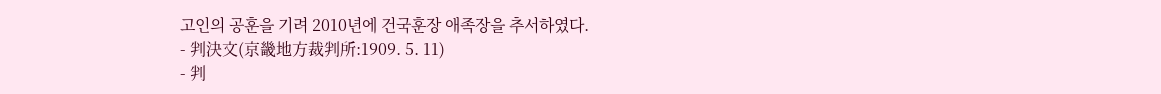고인의 공훈을 기려 2010년에 건국훈장 애족장을 추서하였다.
- 判決文(京畿地方裁判所:1909. 5. 11)
- 判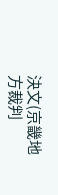決文(京畿地方裁判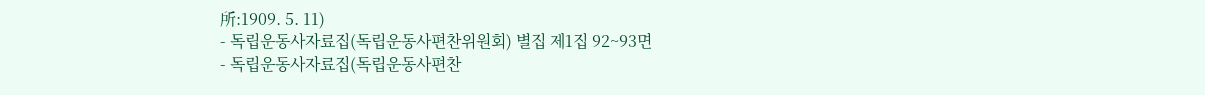所:1909. 5. 11)
- 독립운동사자료집(독립운동사편찬위원회) 별집 제1집 92~93면
- 독립운동사자료집(독립운동사편찬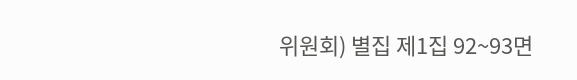위원회) 별집 제1집 92~93면